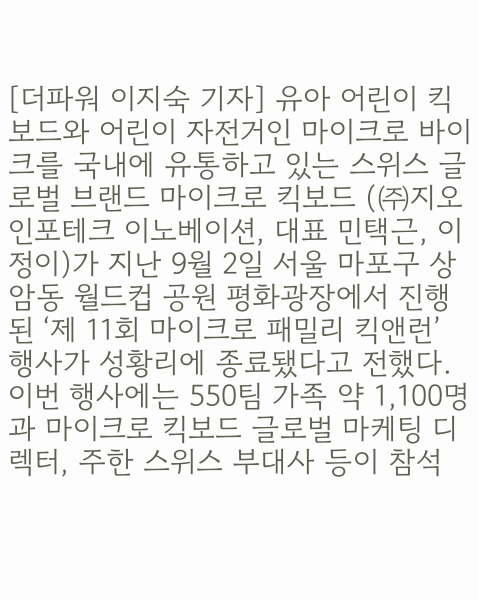[더파워 이지숙 기자] 유아 어린이 킥보드와 어린이 자전거인 마이크로 바이크를 국내에 유통하고 있는 스위스 글로벌 브랜드 마이크로 킥보드 (㈜지오인포테크 이노베이션, 대표 민택근, 이정이)가 지난 9월 2일 서울 마포구 상암동 월드컵 공원 평화광장에서 진행된 ‘제 11회 마이크로 패밀리 킥앤런’ 행사가 성황리에 종료됐다고 전했다.
이번 행사에는 550팀 가족 약 1,100명과 마이크로 킥보드 글로벌 마케팅 디렉터, 주한 스위스 부대사 등이 참석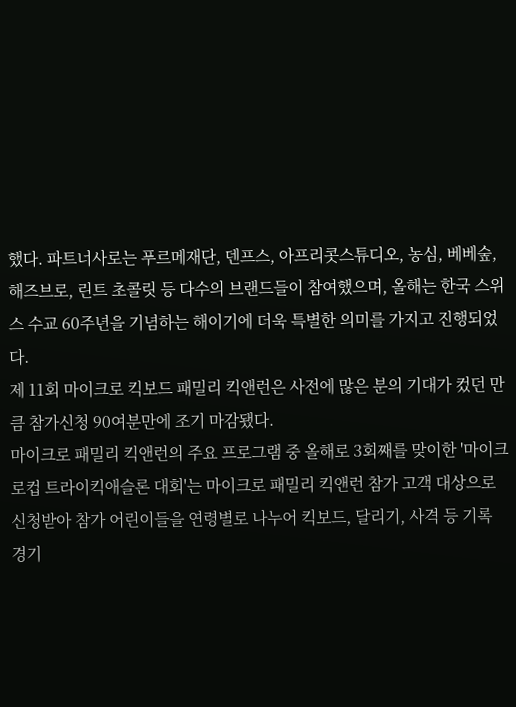했다. 파트너사로는 푸르메재단, 덴프스, 아프리콧스튜디오, 농심, 베베숲, 해즈브로, 린트 초콜릿 등 다수의 브랜드들이 참여했으며, 올해는 한국 스위스 수교 60주년을 기념하는 해이기에 더욱 특별한 의미를 가지고 진행되었다.
제 11회 마이크로 킥보드 패밀리 킥앤런은 사전에 많은 분의 기대가 컸던 만큼 참가신청 90여분만에 조기 마감됐다.
마이크로 패밀리 킥앤런의 주요 프로그램 중 올해로 3회째를 맞이한 '마이크로컵 트라이킥애슬론 대회'는 마이크로 패밀리 킥앤런 참가 고객 대상으로 신청받아 참가 어린이들을 연령별로 나누어 킥보드, 달리기, 사격 등 기록 경기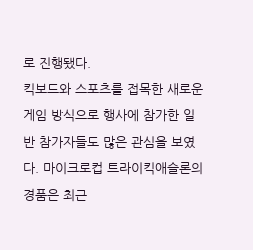로 진행됐다.
킥보드와 스포츠를 접목한 새로운 게임 방식으로 행사에 참가한 일반 참가자들도 많은 관심을 보였다. 마이크로컵 트라이킥애슬론의 경품은 최근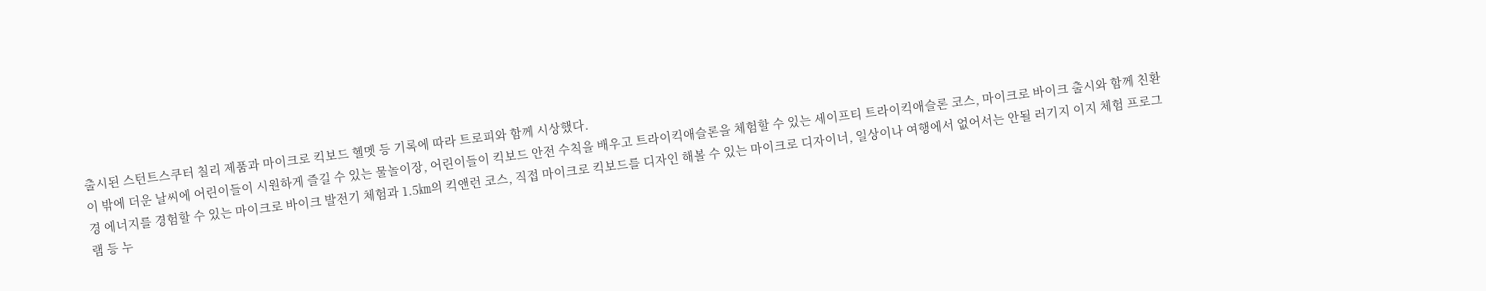출시된 스턴트스쿠터 칠리 제품과 마이크로 킥보드 헬멧 등 기록에 따라 트로피와 함께 시상했다.
이 밖에 더운 날씨에 어린이들이 시원하게 즐길 수 있는 물놀이장, 어린이들이 킥보드 안전 수칙을 배우고 트라이킥애슬론을 체험할 수 있는 세이프티 트라이킥애슬론 코스, 마이크로 바이크 출시와 함께 친환경 에너지를 경험할 수 있는 마이크로 바이크 발전기 체험과 1.5㎞의 킥앤런 코스, 직접 마이크로 킥보드를 디자인 해볼 수 있는 마이크로 디자이너, 일상이나 여행에서 없어서는 안될 러기지 이지 체험 프로그램 등 누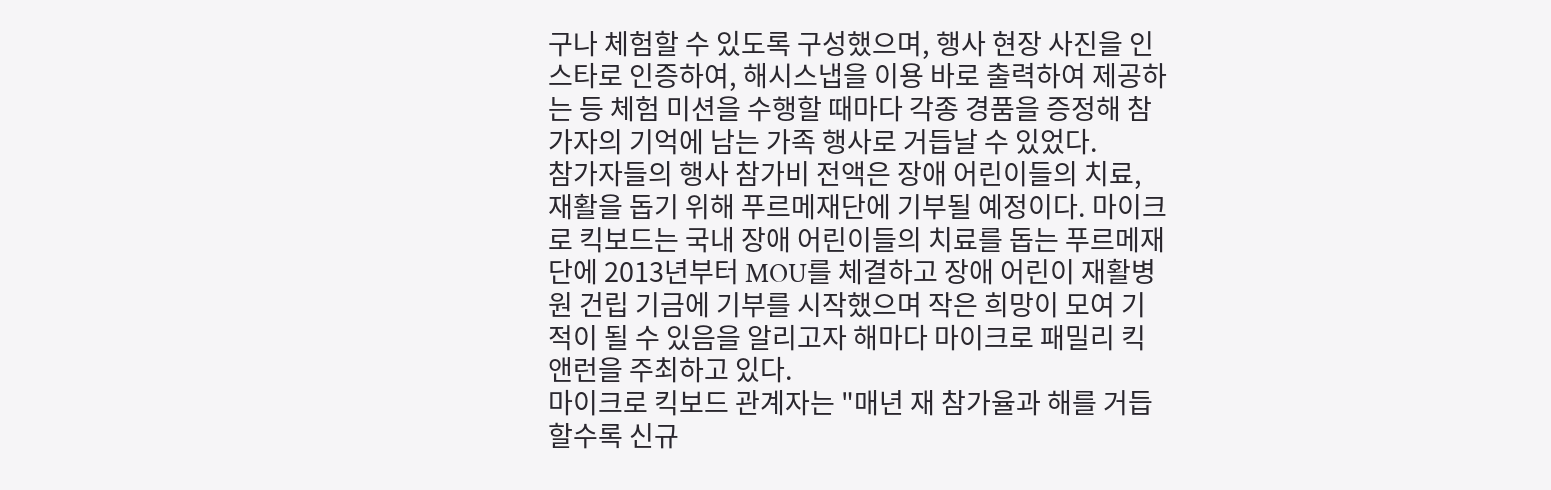구나 체험할 수 있도록 구성했으며, 행사 현장 사진을 인스타로 인증하여, 해시스냅을 이용 바로 출력하여 제공하는 등 체험 미션을 수행할 때마다 각종 경품을 증정해 참가자의 기억에 남는 가족 행사로 거듭날 수 있었다.
참가자들의 행사 참가비 전액은 장애 어린이들의 치료, 재활을 돕기 위해 푸르메재단에 기부될 예정이다. 마이크로 킥보드는 국내 장애 어린이들의 치료를 돕는 푸르메재단에 2013년부터 MOU를 체결하고 장애 어린이 재활병원 건립 기금에 기부를 시작했으며 작은 희망이 모여 기적이 될 수 있음을 알리고자 해마다 마이크로 패밀리 킥앤런을 주최하고 있다.
마이크로 킥보드 관계자는 "매년 재 참가율과 해를 거듭할수록 신규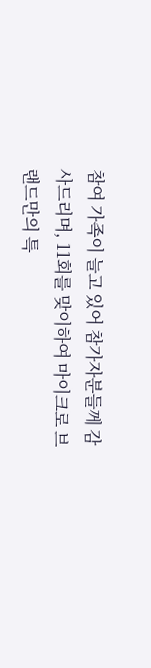참여 가족이 늘고 있어 참가자분들께 감사드리며, 11회를 맞이하여 마이크로 브랜드만의 특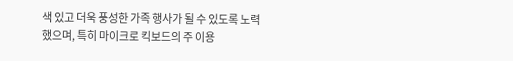색 있고 더욱 풍성한 가족 행사가 될 수 있도록 노력했으며, 특히 마이크로 킥보드의 주 이용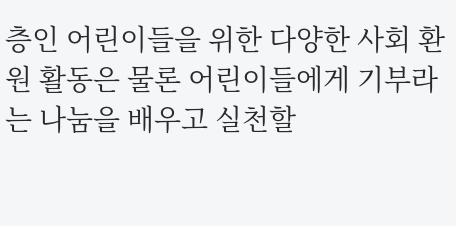층인 어린이들을 위한 다양한 사회 환원 활동은 물론 어린이들에게 기부라는 나눔을 배우고 실천할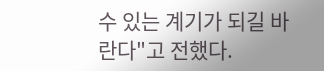수 있는 계기가 되길 바란다"고 전했다.